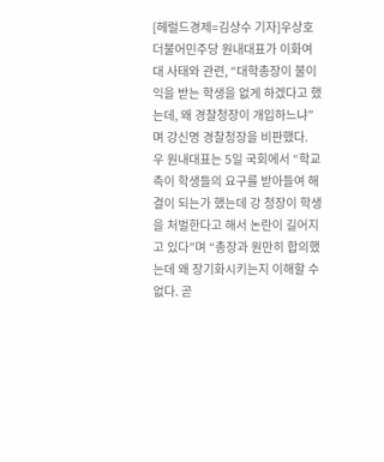[헤럴드경제=김상수 기자]우상호 더불어민주당 원내대표가 이화여대 사태와 관련, “대학총장이 불이익을 받는 학생을 없게 하겠다고 했는데, 왜 경찰청장이 개입하느냐”며 강신명 경찰청장을 비판했다.
우 원내대표는 5일 국회에서 “학교 측이 학생들의 요구를 받아들여 해결이 되는가 했는데 강 청장이 학생을 처벌한다고 해서 논란이 길어지고 있다”며 “총장과 원만히 합의했는데 왜 장기화시키는지 이해할 수 없다. 곧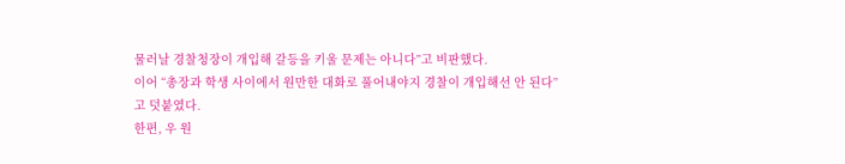물러날 경찰청장이 개입해 갈등을 키울 문제는 아니다”고 비판했다.
이어 “총장과 학생 사이에서 원만한 대화로 풀어내야지 경찰이 개입해선 안 된다”고 덧붙였다.
한편, 우 원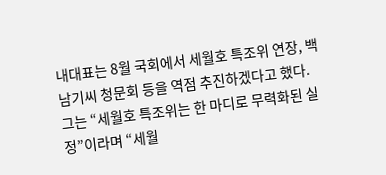내대표는 8월 국회에서 세월호 특조위 연장, 백남기씨 청문회 등을 역점 추진하겠다고 했다. 그는 “세월호 특조위는 한 마디로 무력화된 실정”이라며 “세월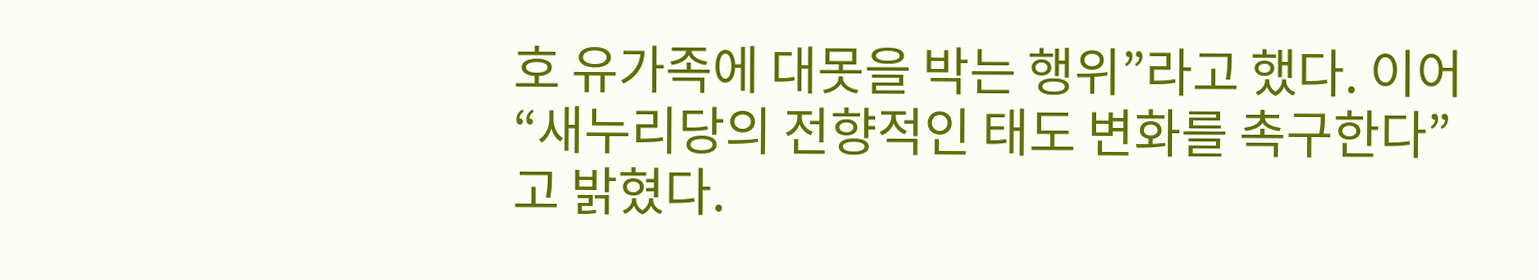호 유가족에 대못을 박는 행위”라고 했다. 이어 “새누리당의 전향적인 태도 변화를 촉구한다”고 밝혔다.